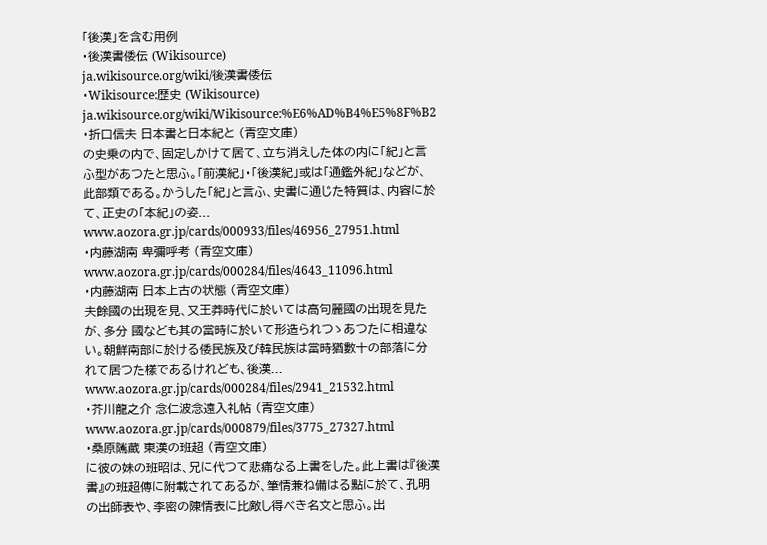「後漢」を含む用例
・後漢書倭伝 (Wikisource)
ja.wikisource.org/wiki/後漢書倭伝
・Wikisource:歴史 (Wikisource)
ja.wikisource.org/wiki/Wikisource:%E6%AD%B4%E5%8F%B2
・折口信夫 日本書と日本紀と (青空文庫)
の史乗の内で、固定しかけて居て、立ち消えした体の内に「紀」と言ふ型があつたと思ふ。「前漢紀」・「後漢紀」或は「通鑑外紀」などが、此部類である。かうした「紀」と言ふ、史書に通じた特質は、内容に於て、正史の「本紀」の姿...
www.aozora.gr.jp/cards/000933/files/46956_27951.html
・内藤湖南 卑彌呼考 (青空文庫)
www.aozora.gr.jp/cards/000284/files/4643_11096.html
・内藤湖南 日本上古の状態 (青空文庫)
夫餘國の出現を見、又王莽時代に於いては高句麗國の出現を見たが、多分 國なども其の當時に於いて形造られつゝあつたに相違ない。朝鮮南部に於ける倭民族及び韓民族は當時猶數十の部落に分れて居つた樣であるけれども、後漢...
www.aozora.gr.jp/cards/000284/files/2941_21532.html
・芥川龍之介 念仁波念遠入礼帖 (青空文庫)
www.aozora.gr.jp/cards/000879/files/3775_27327.html
・桑原隲蔵 東漢の班超 (青空文庫)
に彼の妹の班昭は、兄に代つて悲痛なる上書をした。此上書は『後漢書』の班超傳に附載されてあるが、筆情兼ね備はる點に於て、孔明の出師表や、李密の陳情表に比敵し得べき名文と思ふ。出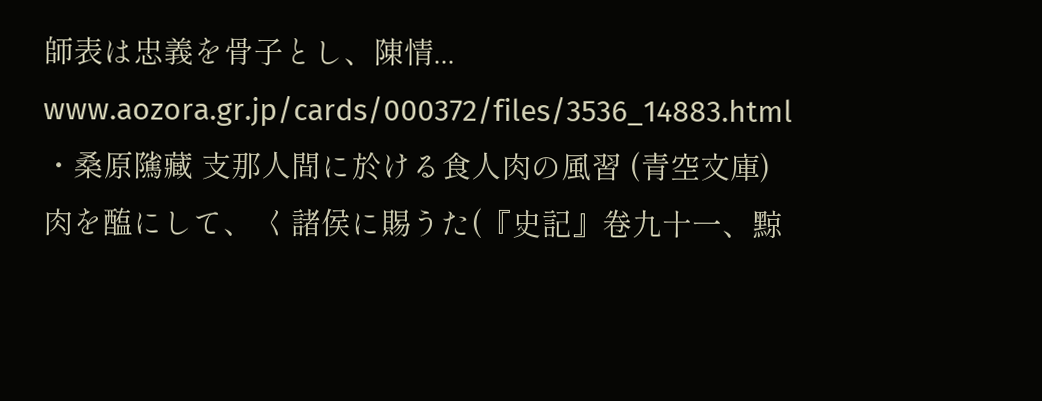師表は忠義を骨子とし、陳情...
www.aozora.gr.jp/cards/000372/files/3536_14883.html
・桑原隲藏 支那人間に於ける食人肉の風習 (青空文庫)
肉を醢にして、 く諸侯に賜うた(『史記』卷九十一、黥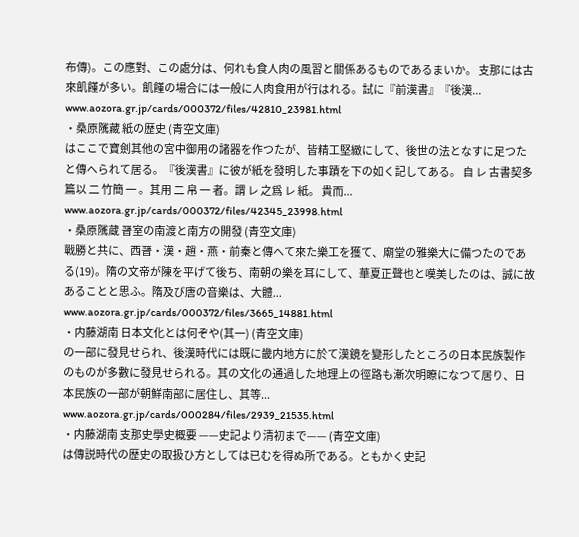布傳)。この應對、この處分は、何れも食人肉の風習と關係あるものであるまいか。 支那には古來飢饉が多い。飢饉の場合には一般に人肉食用が行はれる。試に『前漢書』『後漢...
www.aozora.gr.jp/cards/000372/files/42810_23981.html
・桑原隲藏 紙の歴史 (青空文庫)
はここで寶劍其他の宮中御用の諸器を作つたが、皆精工堅緻にして、後世の法となすに足つたと傳へられて居る。『後漢書』に彼が紙を發明した事蹟を下の如く記してある。 自 レ 古書契多篇以 二 竹簡 一 。其用 二 帛 一 者。謂 レ 之爲 レ 紙。 貴而...
www.aozora.gr.jp/cards/000372/files/42345_23998.html
・桑原隲蔵 晉室の南渡と南方の開發 (青空文庫)
戰勝と共に、西晉・漢・趙・燕・前秦と傳へて來た樂工を獲て、廟堂の雅樂大に備つたのである(19)。隋の文帝が陳を平げて後ち、南朝の樂を耳にして、華夏正聲也と嘆美したのは、誠に故あることと思ふ。隋及び唐の音樂は、大體...
www.aozora.gr.jp/cards/000372/files/3665_14881.html
・内藤湖南 日本文化とは何ぞや(其一) (青空文庫)
の一部に發見せられ、後漢時代には既に畿内地方に於て漢鏡を變形したところの日本民族製作のものが多數に發見せられる。其の文化の通過した地理上の徑路も漸次明瞭になつて居り、日本民族の一部が朝鮮南部に居住し、其等...
www.aozora.gr.jp/cards/000284/files/2939_21535.html
・内藤湖南 支那史學史概要 ——史記より清初まで—— (青空文庫)
は傳説時代の歴史の取扱ひ方としては已むを得ぬ所である。ともかく史記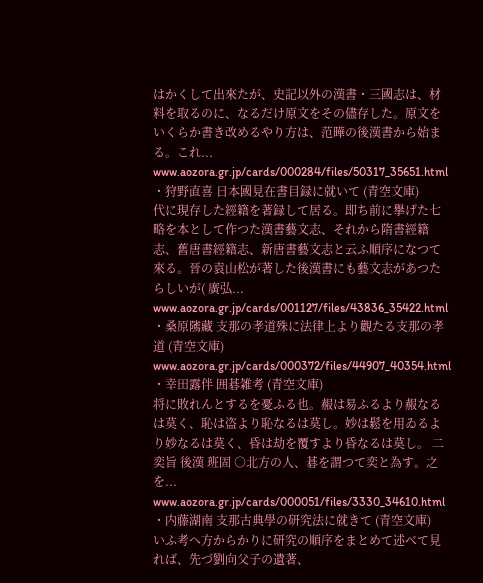はかくして出來たが、史記以外の漢書・三國志は、材料を取るのに、なるだけ原文をその儘存した。原文をいくらか書き改めるやり方は、范曄の後漢書から始まる。これ...
www.aozora.gr.jp/cards/000284/files/50317_35651.html
・狩野直喜 日本國見在書目録に就いて (青空文庫)
代に現存した經籍を著録して居る。即ち前に擧げた七略を本として作つた漢書藝文志、それから隋書經籍志、舊唐書經籍志、新唐書藝文志と云ふ順序になつて來る。晉の袁山松が著した後漢書にも藝文志があつたらしいが( 廣弘...
www.aozora.gr.jp/cards/001127/files/43836_35422.html
・桑原隲藏 支那の孝道殊に法律上より觀たる支那の孝道 (青空文庫)
www.aozora.gr.jp/cards/000372/files/44907_40354.html
・幸田露伴 囲碁雑考 (青空文庫)
将に敗れんとするを憂ふる也。赧は易ふるより赧なるは莫く、恥は盗より恥なるは莫し。妙は鬆を用ゐるより妙なるは莫く、昏は劫を覆すより昏なるは莫し。 二 奕旨 後漢 班固 ○北方の人、碁を謂つて奕と為す。之を...
www.aozora.gr.jp/cards/000051/files/3330_34610.html
・内藤湖南 支那古典學の研究法に就きて (青空文庫)
いふ考へ方からかりに研究の順序をまとめて述べて見れば、先づ劉向父子の遺著、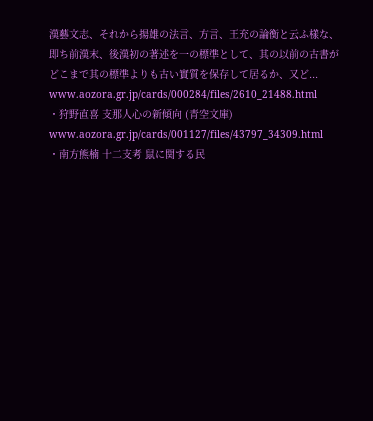漢藝文志、それから揚雄の法言、方言、王充の論衡と云ふ樣な、即ち前漢末、後漢初の著述を一の標準として、其の以前の古書がどこまで其の標準よりも古い實質を保存して居るか、又ど...
www.aozora.gr.jp/cards/000284/files/2610_21488.html
・狩野直喜 支那人心の新傾向 (青空文庫)
www.aozora.gr.jp/cards/001127/files/43797_34309.html
・南方熊楠 十二支考 鼠に関する民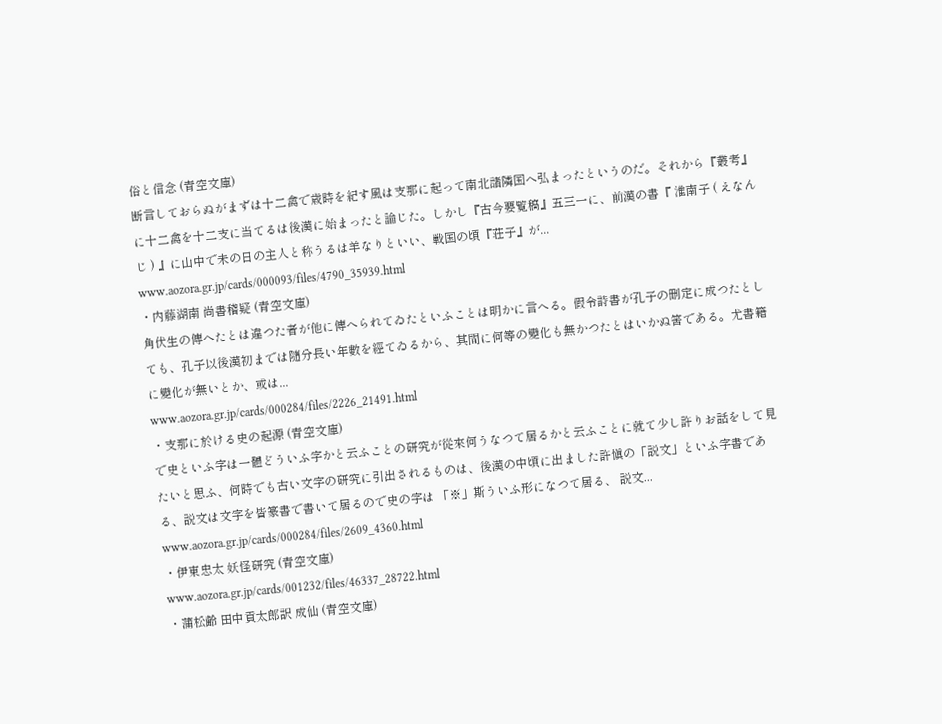俗と信念 (青空文庫)
断言しておらぬがまずは十二禽で歳時を紀す風は支那に起って南北諸隣国へ弘まったというのだ。それから『叢考』に十二禽を十二支に当てるは後漢に始まったと論じた。しかし『古今要覧稿』五三一に、前漢の書『 淮南子 ( えなんじ ) 』に山中で未の日の主人と称うるは羊なりといい、戦国の頃『荘子』が...
www.aozora.gr.jp/cards/000093/files/4790_35939.html
・内藤湖南 尚書稽疑 (青空文庫)
角伏生の傳へたとは違つた者が他に傳へられてゐたといふことは明かに言へる。假令詩書が孔子の刪定に成つたとしても、孔子以後漢初までは隨分長い年數を經てゐるから、其間に何等の變化も無かつたとはいかぬ筈である。尤書籍に變化が無いとか、或は...
www.aozora.gr.jp/cards/000284/files/2226_21491.html
・支那に於ける史の起源 (青空文庫)
で史といふ字は一體どういふ字かと云ふことの研究が從來何うなつて居るかと云ふことに就て少し許りお話をして見たいと思ふ、何時でも古い文字の研究に引出されるものは、後漢の中頃に出ました許愼の「説文」といふ字書である、説文は文字を皆篆書で書いて居るので史の字は 「※」斯ういふ形になつて居る、 説文...
www.aozora.gr.jp/cards/000284/files/2609_4360.html
・伊東忠太 妖怪研究 (青空文庫)
www.aozora.gr.jp/cards/001232/files/46337_28722.html
・蒲松齢 田中貢太郎訳 成仙 (青空文庫)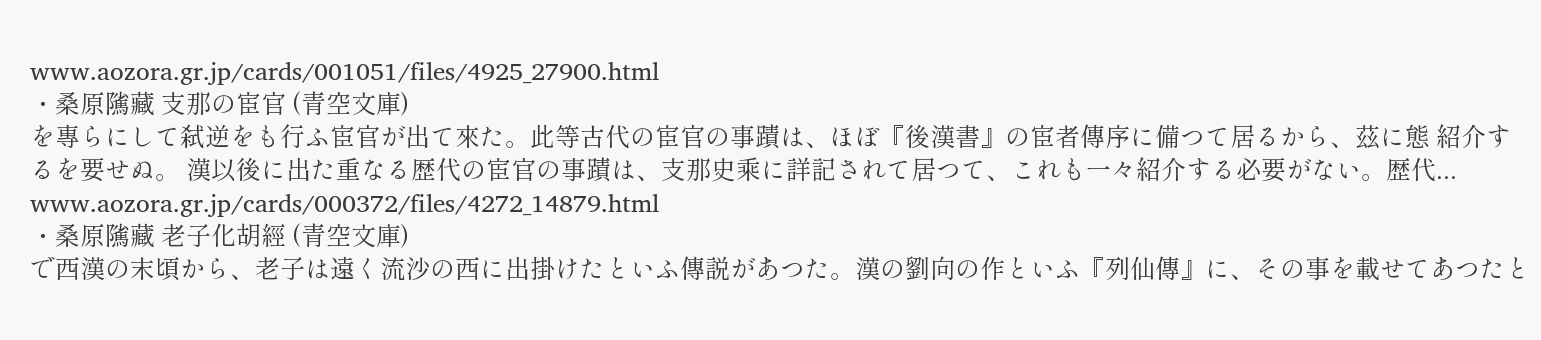www.aozora.gr.jp/cards/001051/files/4925_27900.html
・桑原隲藏 支那の宦官 (青空文庫)
を專らにして弑逆をも行ふ宦官が出て來た。此等古代の宦官の事蹟は、ほぼ『後漢書』の宦者傳序に備つて居るから、茲に態 紹介するを要せぬ。 漢以後に出た重なる歴代の宦官の事蹟は、支那史乘に詳記されて居つて、これも一々紹介する必要がない。歴代...
www.aozora.gr.jp/cards/000372/files/4272_14879.html
・桑原隲藏 老子化胡經 (青空文庫)
で西漢の末頃から、老子は遠く流沙の西に出掛けたといふ傳説があつた。漢の劉向の作といふ『列仙傳』に、その事を載せてあつたと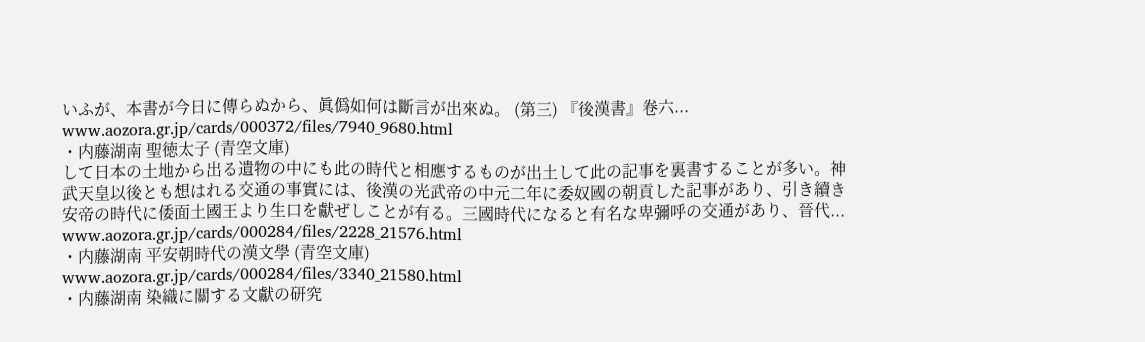いふが、本書が今日に傳らぬから、眞僞如何は斷言が出來ぬ。 (第三) 『後漢書』卷六...
www.aozora.gr.jp/cards/000372/files/7940_9680.html
・内藤湖南 聖徳太子 (青空文庫)
して日本の土地から出る遺物の中にも此の時代と相應するものが出土して此の記事を裏書することが多い。神武天皇以後とも想はれる交通の事實には、後漢の光武帝の中元二年に委奴國の朝貢した記事があり、引き續き安帝の時代に倭面土國王より生口を獻ぜしことが有る。三國時代になると有名な卑彌呼の交通があり、晉代...
www.aozora.gr.jp/cards/000284/files/2228_21576.html
・内藤湖南 平安朝時代の漢文學 (青空文庫)
www.aozora.gr.jp/cards/000284/files/3340_21580.html
・内藤湖南 染織に關する文獻の研究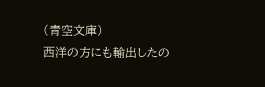(青空文庫)
西洋の方にも輸出したの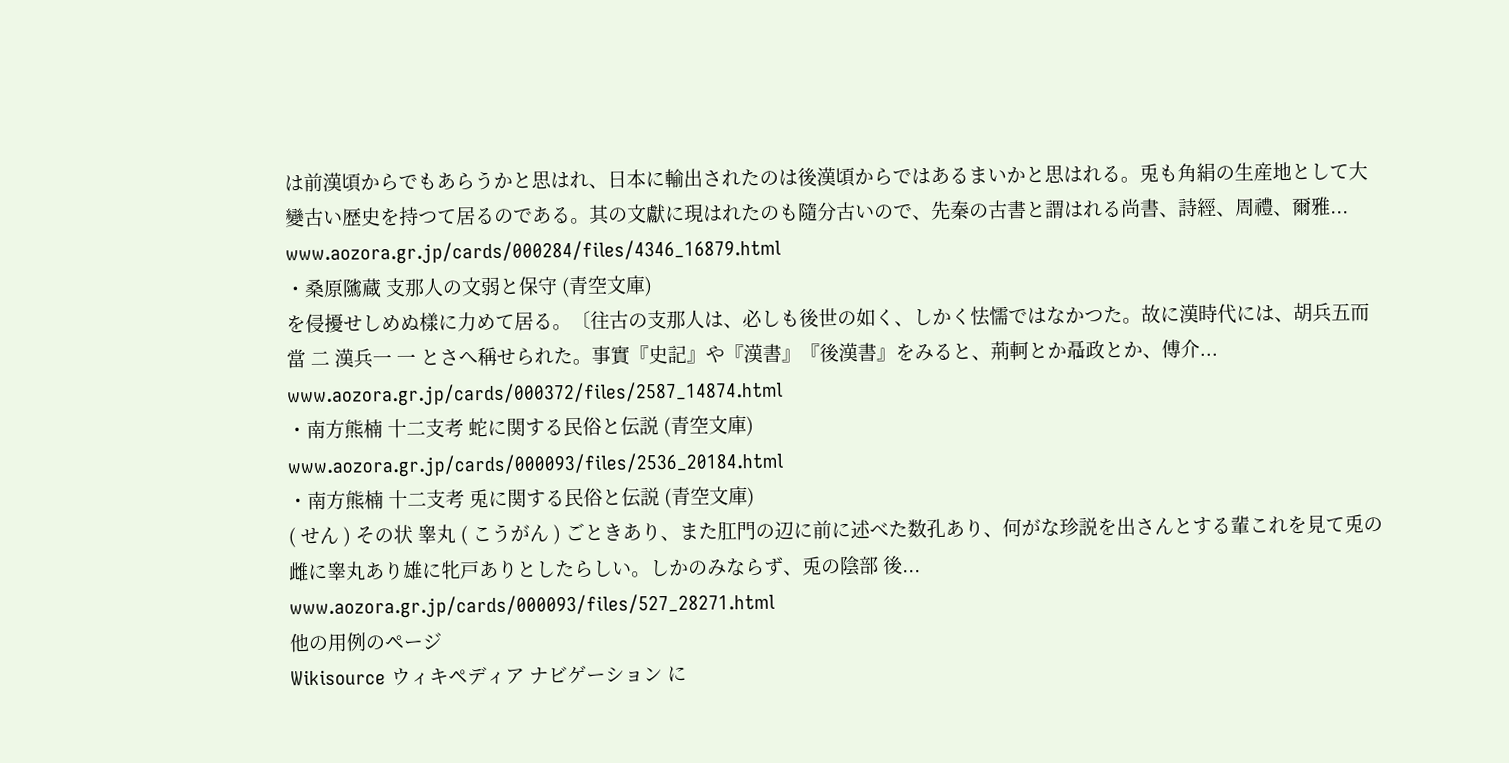は前漢頃からでもあらうかと思はれ、日本に輸出されたのは後漢頃からではあるまいかと思はれる。兎も角絹の生産地として大變古い歴史を持つて居るのである。其の文獻に現はれたのも隨分古いので、先秦の古書と謂はれる尚書、詩經、周禮、爾雅...
www.aozora.gr.jp/cards/000284/files/4346_16879.html
・桑原隲蔵 支那人の文弱と保守 (青空文庫)
を侵擾せしめぬ樣に力めて居る。〔往古の支那人は、必しも後世の如く、しかく怯懦ではなかつた。故に漢時代には、胡兵五而當 二 漢兵一 一 とさへ稱せられた。事實『史記』や『漢書』『後漢書』をみると、荊軻とか聶政とか、傅介...
www.aozora.gr.jp/cards/000372/files/2587_14874.html
・南方熊楠 十二支考 蛇に関する民俗と伝説 (青空文庫)
www.aozora.gr.jp/cards/000093/files/2536_20184.html
・南方熊楠 十二支考 兎に関する民俗と伝説 (青空文庫)
( せん ) その状 睾丸 ( こうがん ) ごときあり、また肛門の辺に前に述べた数孔あり、何がな珍説を出さんとする輩これを見て兎の雌に睾丸あり雄に牝戸ありとしたらしい。しかのみならず、兎の陰部 後...
www.aozora.gr.jp/cards/000093/files/527_28271.html
他の用例のページ
Wikisource ウィキペディア ナビゲーション に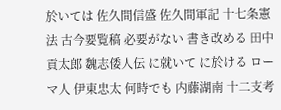於いては 佐久間信盛 佐久間軍記 十七条憲法 古今要覧稿 必要がない 書き改める 田中貢太郎 魏志倭人伝 に就いて に於ける ローマ人 伊東忠太 何時でも 内藤湖南 十二支考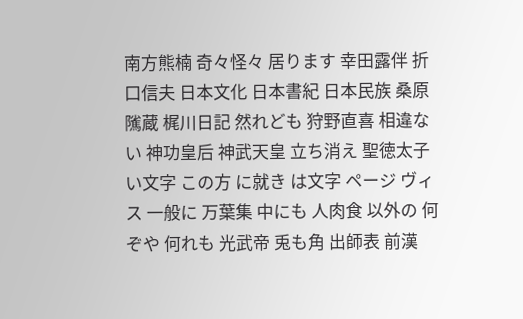南方熊楠 奇々怪々 居ります 幸田露伴 折口信夫 日本文化 日本書紀 日本民族 桑原隲蔵 梶川日記 然れども 狩野直喜 相違ない 神功皇后 神武天皇 立ち消え 聖徳太子 い文字 この方 に就き は文字 ページ ヴィス 一般に 万葉集 中にも 人肉食 以外の 何ぞや 何れも 光武帝 兎も角 出師表 前漢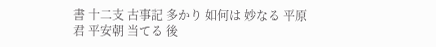書 十二支 古事記 多かり 如何は 妙なる 平原君 平安朝 当てる 後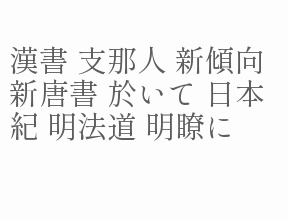漢書 支那人 新傾向 新唐書 於いて 日本紀 明法道 明瞭に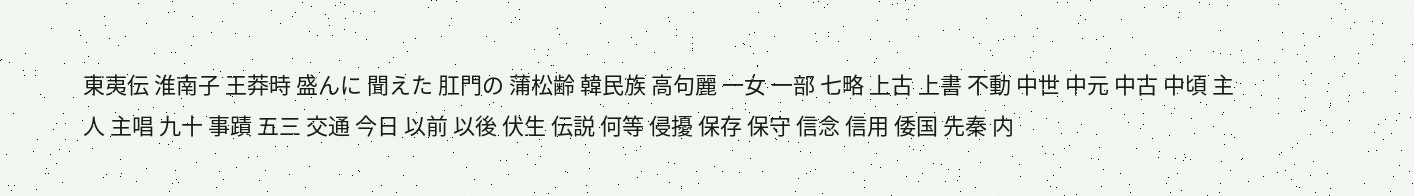東夷伝 淮南子 王莽時 盛んに 聞えた 肛門の 蒲松齢 韓民族 高句麗 一女 一部 七略 上古 上書 不動 中世 中元 中古 中頃 主人 主唱 九十 事蹟 五三 交通 今日 以前 以後 伏生 伝説 何等 侵擾 保存 保守 信念 信用 倭国 先秦 内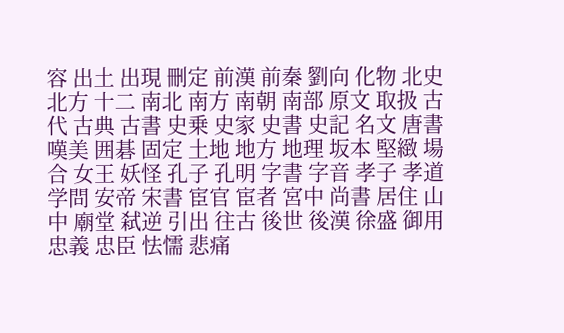容 出土 出現 刪定 前漢 前秦 劉向 化物 北史 北方 十二 南北 南方 南朝 南部 原文 取扱 古代 古典 古書 史乗 史家 史書 史記 名文 唐書 嘆美 囲碁 固定 土地 地方 地理 坂本 堅緻 場合 女王 妖怪 孔子 孔明 字書 字音 孝子 孝道 学問 安帝 宋書 宦官 宦者 宮中 尚書 居住 山中 廟堂 弑逆 引出 往古 後世 後漢 徐盛 御用 忠義 忠臣 怯懦 悲痛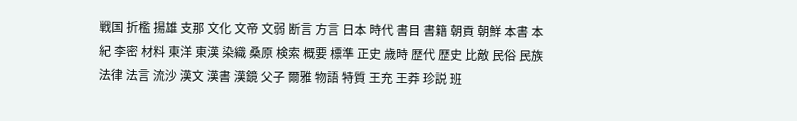戦国 折檻 揚雄 支那 文化 文帝 文弱 断言 方言 日本 時代 書目 書籍 朝貢 朝鮮 本書 本紀 李密 材料 東洋 東漢 染織 桑原 検索 概要 標準 正史 歳時 歴代 歴史 比敵 民俗 民族 法律 法言 流沙 漢文 漢書 漢鏡 父子 爾雅 物語 特質 王充 王莽 珍説 班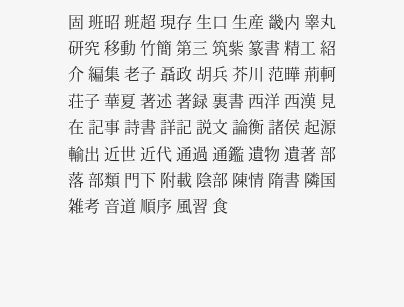固 班昭 班超 現存 生口 生産 畿内 睾丸 研究 移動 竹簡 第三 筑紫 篆書 精工 紹介 編集 老子 聶政 胡兵 芥川 范曄 荊軻 荘子 華夏 著述 著録 裏書 西洋 西漢 見在 記事 詩書 詳記 説文 論衡 諸侯 起源 輸出 近世 近代 通過 通鑑 遺物 遺著 部落 部類 門下 附載 陰部 陳情 隋書 隣国 雑考 音道 順序 風習 食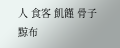人 食客 飢饉 骨子 黥布